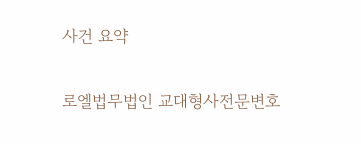사건 요약

로엘법무법인 교대형사전문변호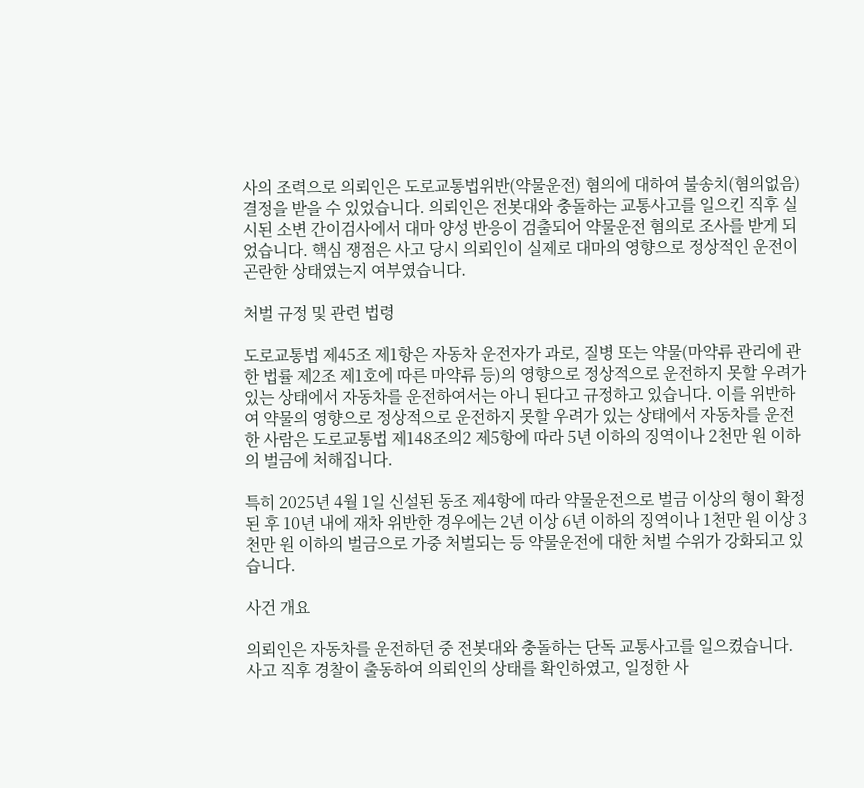사의 조력으로 의뢰인은 도로교통법위반(약물운전) 혐의에 대하여 불송치(혐의없음) 결정을 받을 수 있었습니다. 의뢰인은 전봇대와 충돌하는 교통사고를 일으킨 직후 실시된 소변 간이검사에서 대마 양성 반응이 검출되어 약물운전 혐의로 조사를 받게 되었습니다. 핵심 쟁점은 사고 당시 의뢰인이 실제로 대마의 영향으로 정상적인 운전이 곤란한 상태였는지 여부였습니다.

처벌 규정 및 관련 법령

도로교통법 제45조 제1항은 자동차 운전자가 과로, 질병 또는 약물(마약류 관리에 관한 법률 제2조 제1호에 따른 마약류 등)의 영향으로 정상적으로 운전하지 못할 우려가 있는 상태에서 자동차를 운전하여서는 아니 된다고 규정하고 있습니다. 이를 위반하여 약물의 영향으로 정상적으로 운전하지 못할 우려가 있는 상태에서 자동차를 운전한 사람은 도로교통법 제148조의2 제5항에 따라 5년 이하의 징역이나 2천만 원 이하의 벌금에 처해집니다.

특히 2025년 4월 1일 신설된 동조 제4항에 따라 약물운전으로 벌금 이상의 형이 확정된 후 10년 내에 재차 위반한 경우에는 2년 이상 6년 이하의 징역이나 1천만 원 이상 3천만 원 이하의 벌금으로 가중 처벌되는 등 약물운전에 대한 처벌 수위가 강화되고 있습니다.

사건 개요

의뢰인은 자동차를 운전하던 중 전봇대와 충돌하는 단독 교통사고를 일으켰습니다. 사고 직후 경찰이 출동하여 의뢰인의 상태를 확인하였고, 일정한 사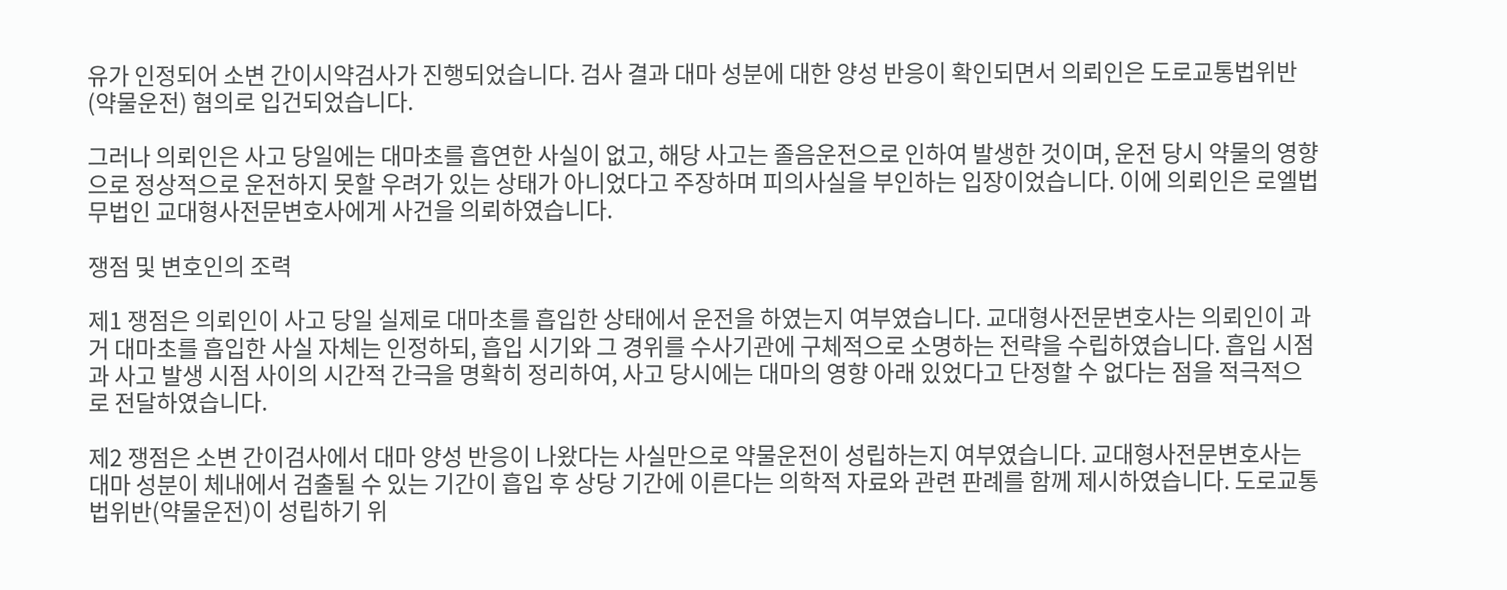유가 인정되어 소변 간이시약검사가 진행되었습니다. 검사 결과 대마 성분에 대한 양성 반응이 확인되면서 의뢰인은 도로교통법위반(약물운전) 혐의로 입건되었습니다.

그러나 의뢰인은 사고 당일에는 대마초를 흡연한 사실이 없고, 해당 사고는 졸음운전으로 인하여 발생한 것이며, 운전 당시 약물의 영향으로 정상적으로 운전하지 못할 우려가 있는 상태가 아니었다고 주장하며 피의사실을 부인하는 입장이었습니다. 이에 의뢰인은 로엘법무법인 교대형사전문변호사에게 사건을 의뢰하였습니다.

쟁점 및 변호인의 조력

제1 쟁점은 의뢰인이 사고 당일 실제로 대마초를 흡입한 상태에서 운전을 하였는지 여부였습니다. 교대형사전문변호사는 의뢰인이 과거 대마초를 흡입한 사실 자체는 인정하되, 흡입 시기와 그 경위를 수사기관에 구체적으로 소명하는 전략을 수립하였습니다. 흡입 시점과 사고 발생 시점 사이의 시간적 간극을 명확히 정리하여, 사고 당시에는 대마의 영향 아래 있었다고 단정할 수 없다는 점을 적극적으로 전달하였습니다.

제2 쟁점은 소변 간이검사에서 대마 양성 반응이 나왔다는 사실만으로 약물운전이 성립하는지 여부였습니다. 교대형사전문변호사는 대마 성분이 체내에서 검출될 수 있는 기간이 흡입 후 상당 기간에 이른다는 의학적 자료와 관련 판례를 함께 제시하였습니다. 도로교통법위반(약물운전)이 성립하기 위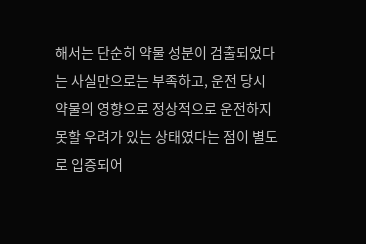해서는 단순히 약물 성분이 검출되었다는 사실만으로는 부족하고, 운전 당시 약물의 영향으로 정상적으로 운전하지 못할 우려가 있는 상태였다는 점이 별도로 입증되어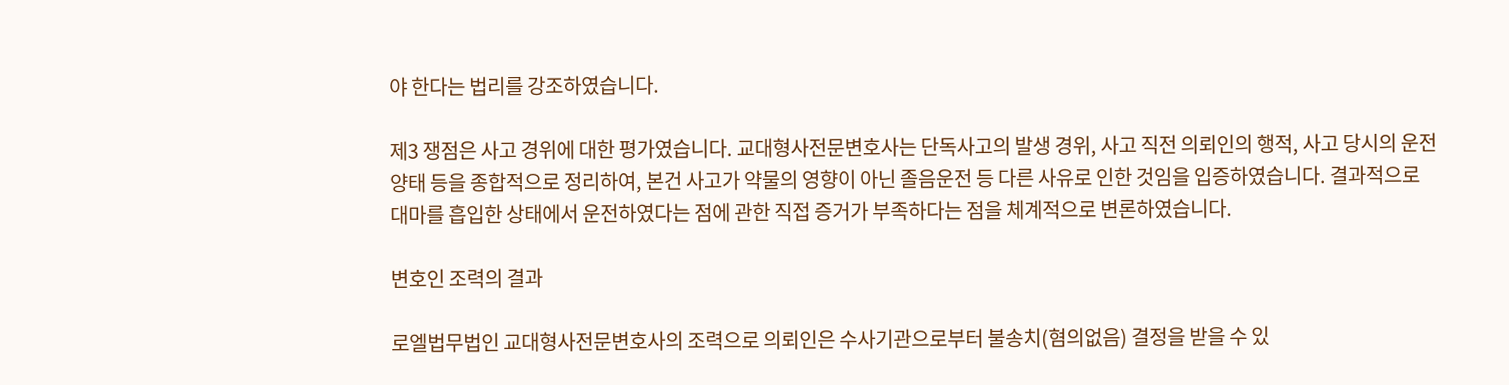야 한다는 법리를 강조하였습니다.

제3 쟁점은 사고 경위에 대한 평가였습니다. 교대형사전문변호사는 단독사고의 발생 경위, 사고 직전 의뢰인의 행적, 사고 당시의 운전 양태 등을 종합적으로 정리하여, 본건 사고가 약물의 영향이 아닌 졸음운전 등 다른 사유로 인한 것임을 입증하였습니다. 결과적으로 대마를 흡입한 상태에서 운전하였다는 점에 관한 직접 증거가 부족하다는 점을 체계적으로 변론하였습니다.

변호인 조력의 결과

로엘법무법인 교대형사전문변호사의 조력으로 의뢰인은 수사기관으로부터 불송치(혐의없음) 결정을 받을 수 있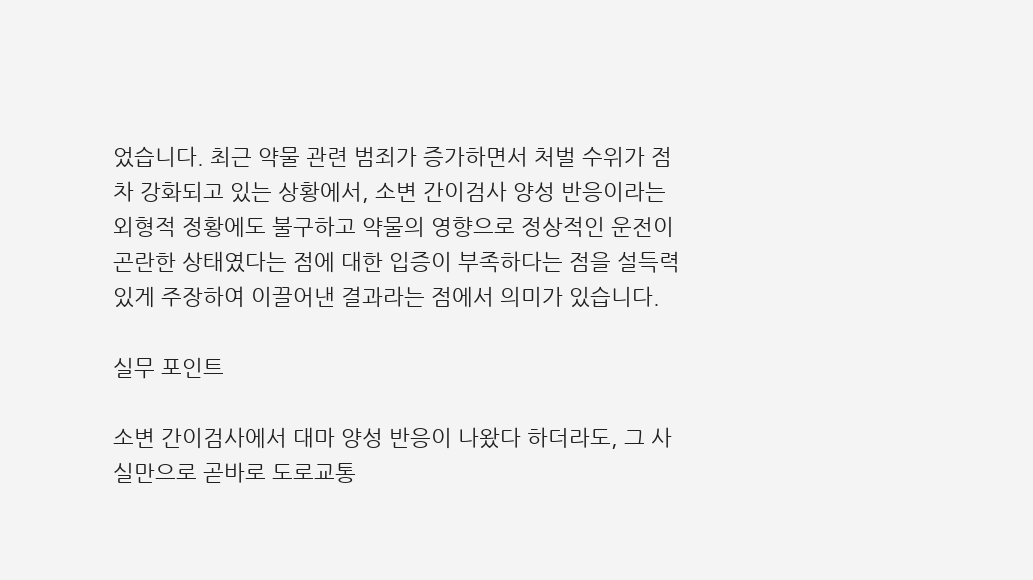었습니다. 최근 약물 관련 범죄가 증가하면서 처벌 수위가 점차 강화되고 있는 상황에서, 소변 간이검사 양성 반응이라는 외형적 정황에도 불구하고 약물의 영향으로 정상적인 운전이 곤란한 상태였다는 점에 대한 입증이 부족하다는 점을 설득력 있게 주장하여 이끌어낸 결과라는 점에서 의미가 있습니다.

실무 포인트

소변 간이검사에서 대마 양성 반응이 나왔다 하더라도, 그 사실만으로 곧바로 도로교통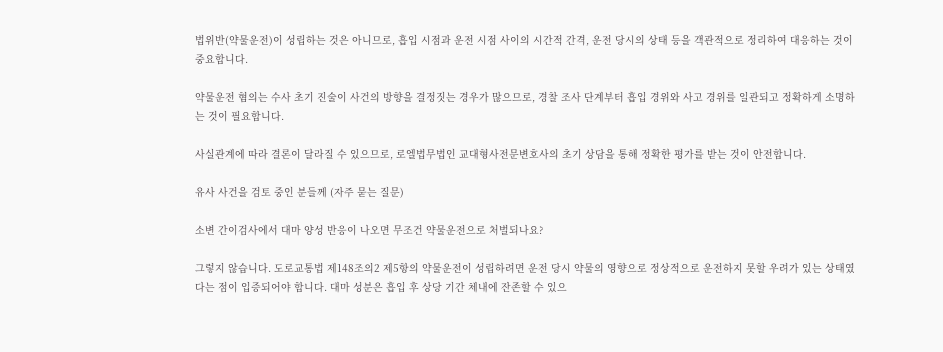법위반(약물운전)이 성립하는 것은 아니므로, 흡입 시점과 운전 시점 사이의 시간적 간격, 운전 당시의 상태 등을 객관적으로 정리하여 대응하는 것이 중요합니다.

약물운전 혐의는 수사 초기 진술이 사건의 방향을 결정짓는 경우가 많으므로, 경찰 조사 단계부터 흡입 경위와 사고 경위를 일관되고 정확하게 소명하는 것이 필요합니다.

사실관계에 따라 결론이 달라질 수 있으므로, 로엘법무법인 교대형사전문변호사의 초기 상담을 통해 정확한 평가를 받는 것이 안전합니다.

유사 사건을 검토 중인 분들께 (자주 묻는 질문)

소변 간이검사에서 대마 양성 반응이 나오면 무조건 약물운전으로 처벌되나요?

그렇지 않습니다. 도로교통법 제148조의2 제5항의 약물운전이 성립하려면 운전 당시 약물의 영향으로 정상적으로 운전하지 못할 우려가 있는 상태였다는 점이 입증되어야 합니다. 대마 성분은 흡입 후 상당 기간 체내에 잔존할 수 있으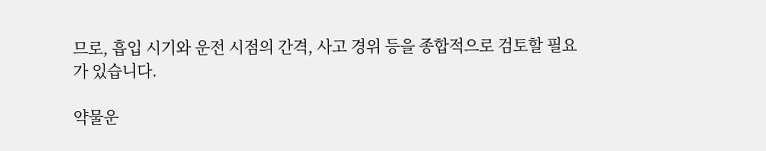므로, 흡입 시기와 운전 시점의 간격, 사고 경위 등을 종합적으로 검토할 필요가 있습니다.

약물운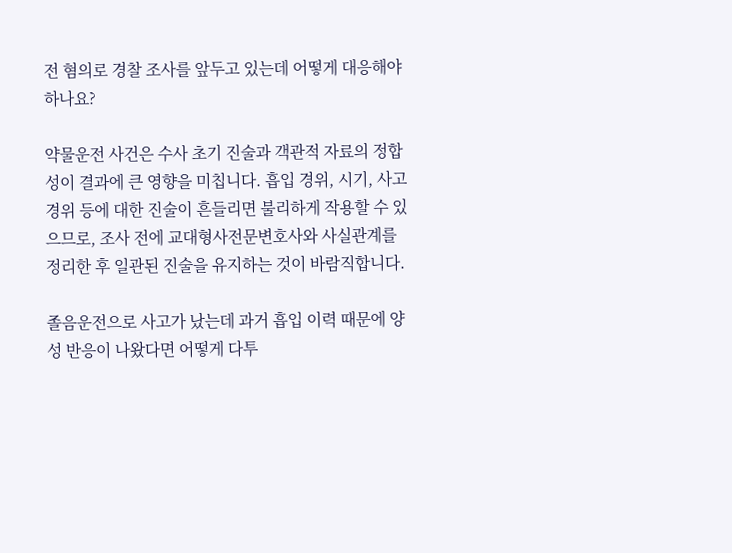전 혐의로 경찰 조사를 앞두고 있는데 어떻게 대응해야 하나요?

약물운전 사건은 수사 초기 진술과 객관적 자료의 정합성이 결과에 큰 영향을 미칩니다. 흡입 경위, 시기, 사고 경위 등에 대한 진술이 흔들리면 불리하게 작용할 수 있으므로, 조사 전에 교대형사전문변호사와 사실관계를 정리한 후 일관된 진술을 유지하는 것이 바람직합니다.

졸음운전으로 사고가 났는데 과거 흡입 이력 때문에 양성 반응이 나왔다면 어떻게 다투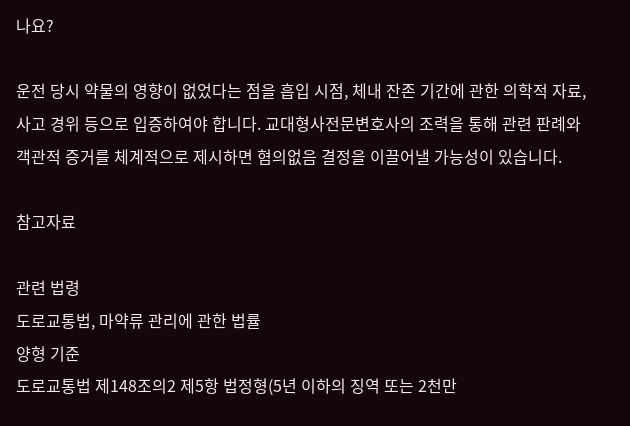나요?

운전 당시 약물의 영향이 없었다는 점을 흡입 시점, 체내 잔존 기간에 관한 의학적 자료, 사고 경위 등으로 입증하여야 합니다. 교대형사전문변호사의 조력을 통해 관련 판례와 객관적 증거를 체계적으로 제시하면 혐의없음 결정을 이끌어낼 가능성이 있습니다.

참고자료

관련 법령
도로교통법, 마약류 관리에 관한 법률
양형 기준
도로교통법 제148조의2 제5항 법정형(5년 이하의 징역 또는 2천만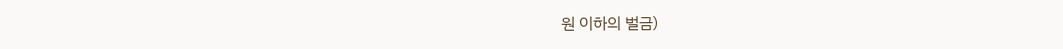원 이하의 벌금)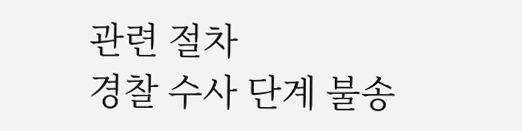관련 절차
경찰 수사 단계 불송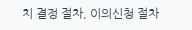치 결정 절차, 이의신청 절차